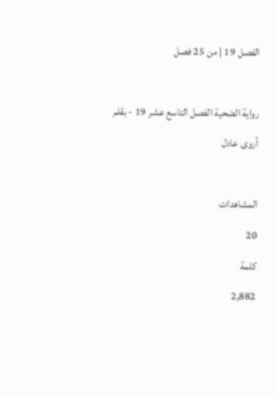الفصل 19 | من 25 فصل

رواية الضحية الفصل التاسع عشر 19 - بقلم أروى عادل

المشاهدات
20
كلمة
2,882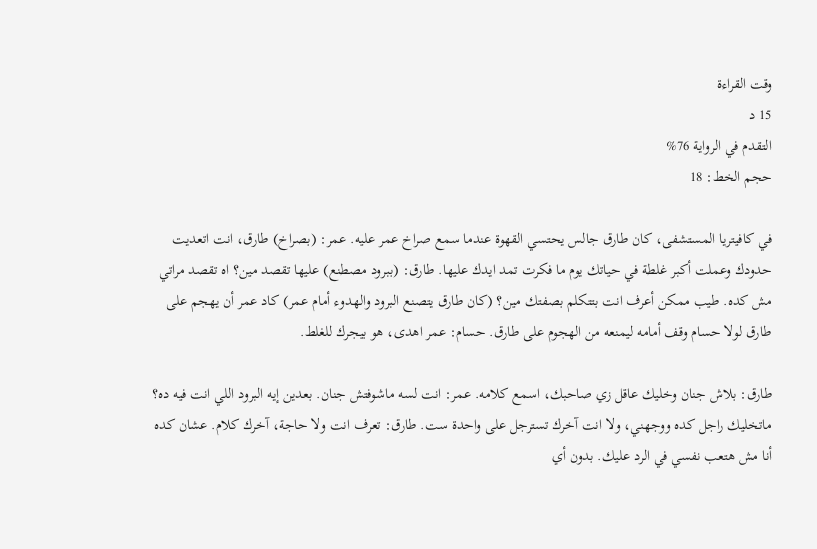وقت القراءة
15 د
التقدم في الرواية 76%
حجم الخط: 18

في كافيتريا المستشفى، كان طارق جالس يحتسي القهوة عندما سمع صراخ عمر عليه. عمر: (بصراخ) طارق، انت اتعديت حدودك وعملت أكبر غلطة في حياتك يوم ما فكرت تمد ايدك عليها. طارق: (ببرود مصطنع) عليها تقصد مين؟ اه تقصد مراتي مش كده. طيب ممكن أعرف انت بتتكلم بصفتك مين؟ (كان طارق يتصنع البرود والهدوء أمام عمر) كاد عمر أن يهجم على طارق لولا حسام وقف أمامه ليمنعه من الهجوم على طارق. حسام: عمر اهدى، هو بيجرك للغلط.

طارق: بلاش جنان وخليك عاقل زي صاحبك، اسمع كلامه. عمر: انت لسه ماشوفتش جنان. بعدين إيه البرود اللي انت فيه ده؟ ماتخليك راجل كده ووجهني، ولا انت آخرك تسترجل على واحدة ست. طارق: تعرف انت ولا حاجة، آخرك كلام. عشان كده أنا مش هتعب نفسي في الرد عليك. بدون أي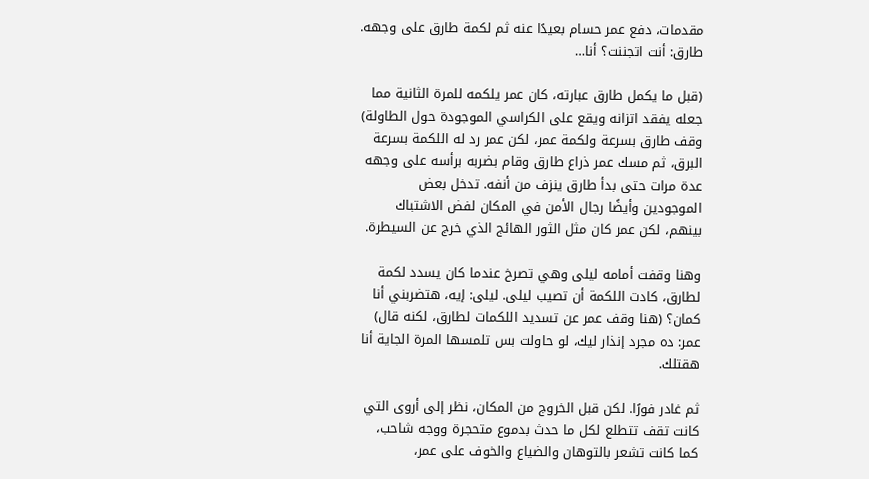مقدمات، دفع عمر حسام بعيدًا عنه ثم لكمة طارق على وجهه. طارق: أنت اتجننت؟ أنا…

(قبل ما يكمل طارق عبارته، كان عمر يلكمه للمرة الثانية مما جعله يفقد اتزانه ويقع على الكراسي الموجودة حول الطاولة) وقف طارق بسرعة ولكمة عمر، لكن عمر رد له اللكمة بسرعة البرق، ثم مسك عمر ذراع طارق وقام بضربه برأسه على وجهه عدة مرات حتى بدأ طارق ينزف من أنفه. تدخل بعض الموجودين وأيضًا رجال الأمن في المكان لفض الاشتباك بينهم، لكن عمر كان مثل الثور الهائج الذي خرج عن السيطرة.

وهنا وقفت أمامه ليلى وهي تصرخ عندما كان يسدد لكمة لطارق، كادت اللكمة أن تصيب ليلى. ليلى: إيه، هتضربني أنا كمان؟ (هنا وقف عمر عن تسديد اللكمات لطارق، لكنه قال) عمر: ده مجرد إنذار ليك، لو حاولت بس تلمسها المرة الجاية أنا هقتلك.

ثم غادر فورًا. لكن قبل الخروج من المكان، نظر إلى أروى التي كانت تقف تتطلع لكل ما حدث بدموع متحجرة ووجه شاحب، كما كانت تشعر بالتوهان والضياع والخوف على عمر،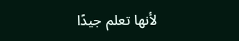لأنها تعلم جيدًا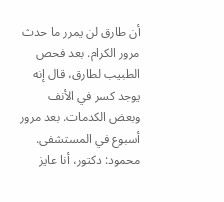أن طارق لن يمرر ما حدث مرور الكرام. بعد فحص الطبيب لطارق، قال إنه يوجد كسر في الأنف وبعض الكدمات. بعد مرور أسبوع في المستشفى. محمود: دكتور، أنا عايز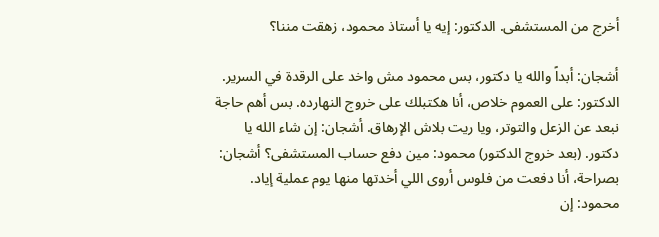أخرج من المستشفى. الدكتور: إيه يا أستاذ محمود، زهقت مننا؟

أشجان: أبداً والله يا دكتور، بس محمود مش واخد على الرقدة في السرير. الدكتور: على العموم خلاص، أنا هكتبلك على خروج النهارده. بس أهم حاجة نبعد عن الزعل والتوتر، ويا ريت بلاش الإرهاق. أشجان: إن شاء الله يا دكتور. (بعد خروج الدكتور) محمود: مين دفع حساب المستشفى؟ أشجان: بصراحة، أنا دفعت من فلوس أروى اللي أخدتها منها يوم عملية إياد. محمود: إن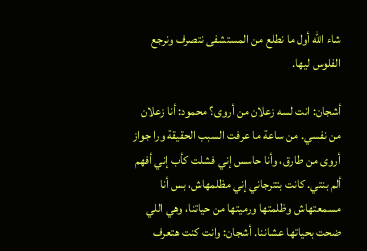شاء الله أول ما نطلع من المستشفى نتصرف ونرجع الفلوس ليها.

أشجان: انت لسه زعلان من أروى؟ محمود: أنا زعلان من نفسي. من ساعة ما عرفت السبب الحقيقة ورا جواز أروى من طارق، وأنا حاسس إني فشلت كأب إني أفهم ألم بنتي. كانت بتترجاني إني مظلمهاش، بس أنا مسمعتهاش وظلمتها ورميتها من حياتنا، وهي اللي ضحت بحياتها عشاننا. أشجان: وانت كنت هتعرف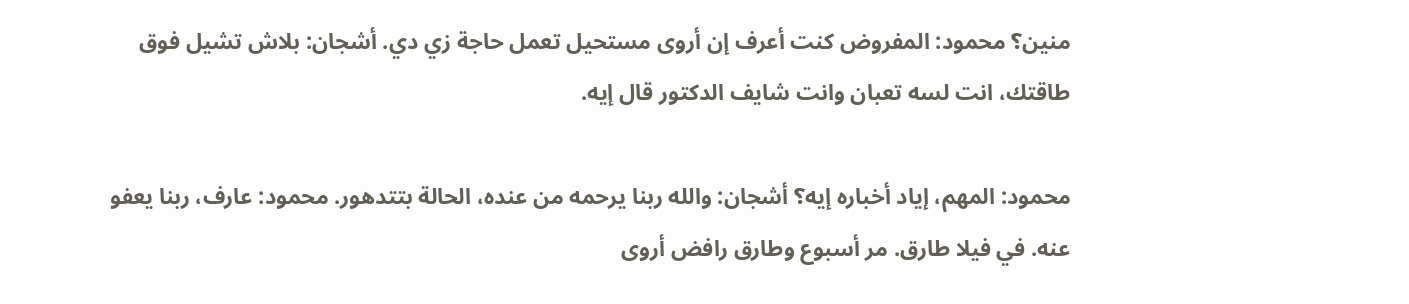منين؟ محمود: المفروض كنت أعرف إن أروى مستحيل تعمل حاجة زي دي. أشجان: بلاش تشيل فوق طاقتك، انت لسه تعبان وانت شايف الدكتور قال إيه.

محمود: المهم، إياد أخباره إيه؟ أشجان: والله ربنا يرحمه من عنده، الحالة بتتدهور. محمود: عارف، ربنا يعفو عنه. في فيلا طارق. مر أسبوع وطارق رافض أروى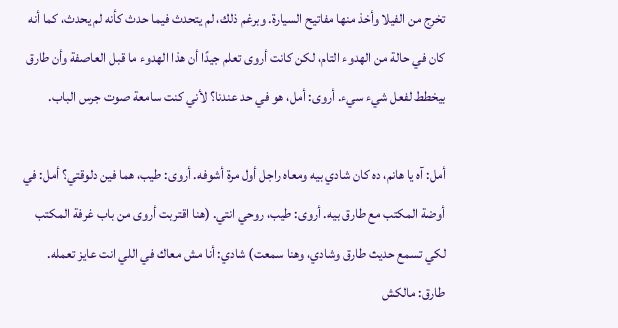تخرج من الفيلا وأخذ منها مفاتيح السيارة. وبرغم ذلك، لم يتحدث فيما حدث كأنه لم يحدث، كما أنه كان في حالة من الهدوء التام، لكن كانت أروى تعلم جيدًا أن هذا الهدوء ما قبل العاصفة وأن طارق بيخطط لفعل شيء سيء. أروى: أمل، هو في حد عندنا؟ لأني كنت سامعة صوت جرس الباب.

أمل: آه يا هانم، ده كان شادي بيه ومعاه راجل أول مرة أشوفه. أروى: طيب، هما فين دلوقتي؟ أمل: في أوضة المكتب مع طارق بيه. أروى: طيب، روحي انتي. (هنا اقتربت أروى من باب غرفة المكتب لكي تسمع حديث طارق وشادي، وهنا سمعت) شادي: أنا مش معاك في اللي انت عايز تعمله. طارق: مالكش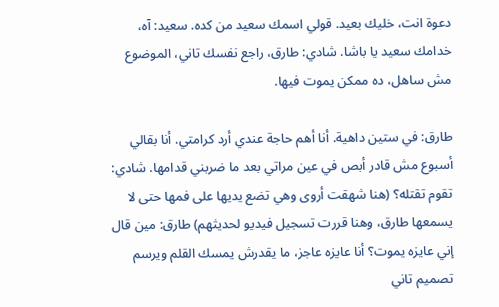دعوة انت، خليك بعيد. قولي اسمك سعيد من كده. سعيد: آه، خدامك سعيد يا باشا. شادي: طارق، راجع نفسك تاني، الموضوع مش ساهل، ده ممكن يموت فيها.

طارق: في ستين داهية. أنا أهم حاجة عندي أرد كرامتي. أنا بقالي أسبوع مش قادر أبص في عين مراتي بعد ما ضربني قدامها. شادي: تقوم تقتله؟ (هنا شهقت أروى وهي تضع يديها على فمها حتى لا يسمعها طارق، وهنا قررت تسجيل فيديو لحديثهم) طارق: مين قال إني عايزه يموت؟ أنا عايزه عاجز، ما يقدرش يمسك القلم ويرسم تصميم تاني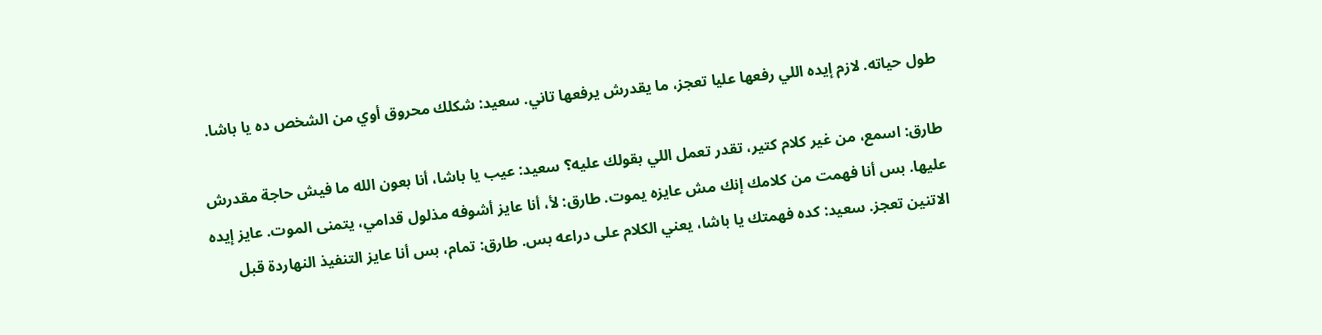طول حياته. لازم إيده اللي رفعها عليا تعجز، ما يقدرش يرفعها تاني. سعيد: شكلك محروق أوي من الشخص ده يا باشا.

طارق: اسمع، من غير كلام كتير، تقدر تعمل اللي بقولك عليه؟ سعيد: عيب يا باشا، أنا بعون الله ما فيش حاجة مقدرش عليها. بس أنا فهمت من كلامك إنك مش عايزه يموت. طارق: لأ، أنا عايز أشوفه مذلول قدامي، يتمنى الموت. عايز إيده الاتنين تعجز. سعيد: كده فهمتك يا باشا، يعني الكلام على دراعه بس. طارق: تمام، بس أنا عايز التنفيذ النهاردة قبل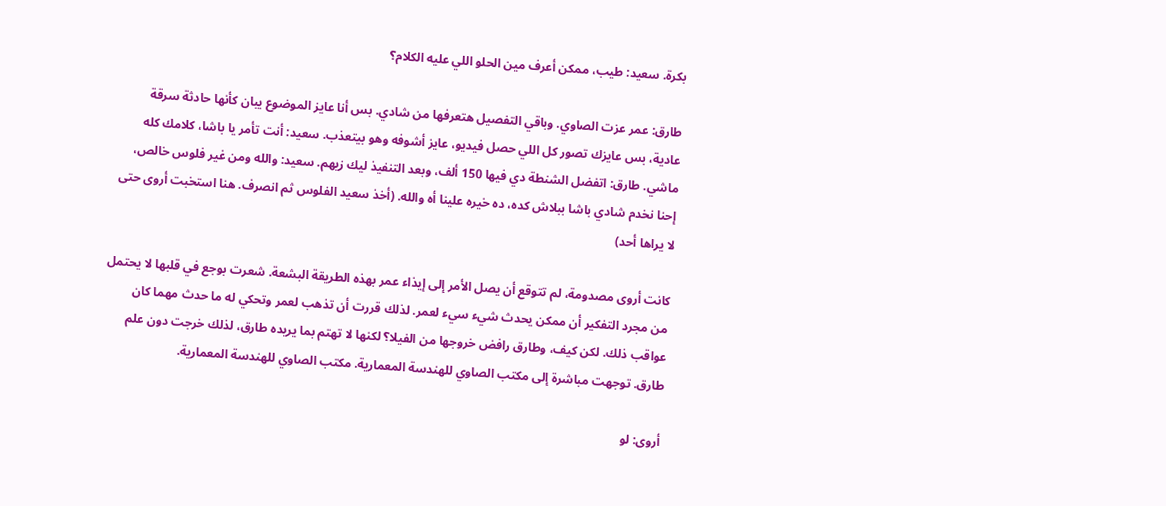بكرة. سعيد: طيب، ممكن أعرف مين الحلو اللي عليه الكلام؟

طارق: عمر عزت الصاوي. وباقي التفصيل هتعرفها من شادي. بس أنا عايز الموضوع يبان كأنها حادثة سرقة عادية، بس عايزك تصور كل اللي حصل فيديو، عايز أشوفه وهو بيتعذب. سعيد: أنت تأمر يا باشا، كلامك كله ماشي. طارق: اتفضل الشنطة دي فيها 150 ألف، وبعد التنفيذ ليك زيهم. سعيد: والله ومن غير فلوس خالص، إحنا نخدم شادي باشا ببلاش كده، ده خيره علينا أه والله. (أخذ سعيد الفلوس ثم انصرف. هنا استخبت أروى حتى لا يراها أحد)

كانت أروى مصدومة، لم تتوقع أن يصل الأمر إلى إيذاء عمر بهذه الطريقة البشعة. شعرت بوجع في قلبها لا يحتمل من مجرد التفكير أن ممكن يحدث شيء سيء لعمر. لذلك قررت أن تذهب لعمر وتحكي له ما حدث مهما كان عواقب ذلك. لكن كيف، وطارق رافض خروجها من الفيلا؟ لكنها لا تهتم بما يريده طارق، لذلك خرجت دون علم طارق. توجهت مباشرة إلى مكتب الصاوي للهندسة المعمارية. مكتب الصاوي للهندسة المعمارية.

أروى: لو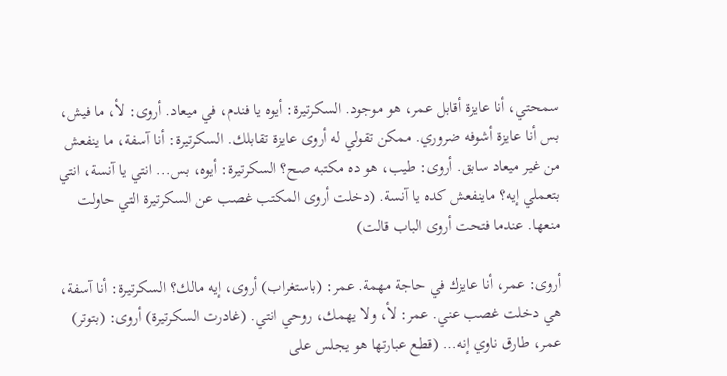سمحتي، أنا عايزة أقابل عمر، هو موجود. السكرتيرة: أيوه يا فندم، في ميعاد. أروى: لأ، ما فيش، بس أنا عايزة أشوفه ضروري. ممكن تقولي له أروى عايزة تقابلك. السكرتيرة: أنا آسفة، ما ينفعش من غير ميعاد سابق. أروى: طيب، هو ده مكتبه صح؟ السكرتيرة: أيوه، بس... انتي يا آنسة، انتي بتعملي إيه؟ ماينفعش كده يا آنسة. (دخلت أروى المكتب غصب عن السكرتيرة التي حاولت منعها. عندما فتحت أروى الباب قالت)

أروى: عمر، أنا عايزك في حاجة مهمة. عمر: (باستغراب) أروى، إيه مالك؟ السكرتيرة: أنا آسفة، هي دخلت غصب عني. عمر: لأ، ولا يهمك، روحي انتي. (غادرت السكرتيرة) أروى: (بتوتر) عمر، طارق ناوي إنه… (قطع عبارتها هو يجلس على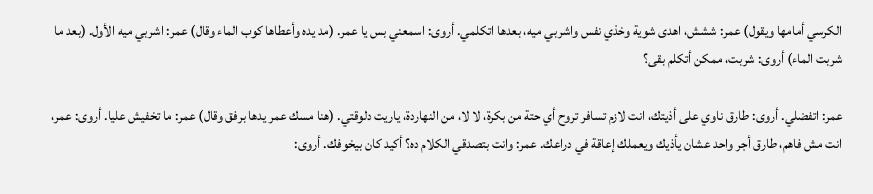الكرسي أمامها ويقول) عمر: ششش، اهدى شوية وخذي نفس واشربي ميه، بعدها اتكلمي. أروى: اسمعني بس يا عمر. (مد يده وأعطاها كوب الماء وقال) عمر: اشربي ميه الأول. (بعد ما شربت الماء) أروى: شربت، ممكن أتكلم بقى؟

عمر: اتفضلي. أروى: طارق ناوي على أذيتك، انت لازم تسافر تروح أي حتة من بكرة، لا لا، من النهاردة، ياريت دلوقتي. (هنا مسك عمر يدها برفق وقال) عمر: ما تخفيش عليا. أروى: عمر، انت مش فاهم، طارق أجر واحد عشان يأذيك ويعملك إعاقة في دراعك. عمر: وانت بتصدقي الكلام ده؟ أكيد كان بيخوفك. أروى: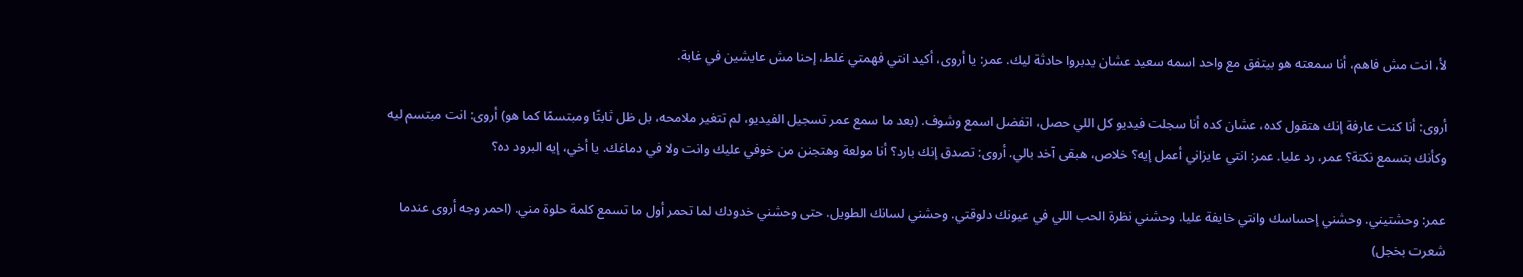لأ، انت مش فاهم، أنا سمعته هو بيتفق مع واحد اسمه سعيد عشان يدبروا حادثة ليك. عمر: يا أروى، أكيد انتي فهمتي غلط، إحنا مش عايشين في غابة.

أروى: أنا كنت عارفة إنك هتقول كده، عشان كده أنا سجلت فيديو كل اللي حصل، اتفضل اسمع وشوف. (بعد ما سمع عمر تسجيل الفيديو، لم تتغير ملامحه، بل ظل ثابتًا ومبتسمًا كما هو) أروى: انت مبتسم ليه وكأنك بتسمع نكتة؟ عمر، رد عليا. عمر: انتي عايزاني أعمل إيه؟ خلاص، هبقى آخد بالي. أروى: تصدق إنك بارد؟ أنا مولعة وهتجنن من خوفي عليك وانت ولا في دماغك. يا أخي، إيه البرود ده؟

عمر: وحشتيني. وحشني إحساسك وانتي خايفة عليا. وحشني نظرة الحب اللي في عيونك دلوقتي. وحشني لسانك الطويل. حتى وحشني خدودك لما تحمر أول ما تسمع كلمة حلوة مني. (احمر وجه أروى عندما شعرت بخجل)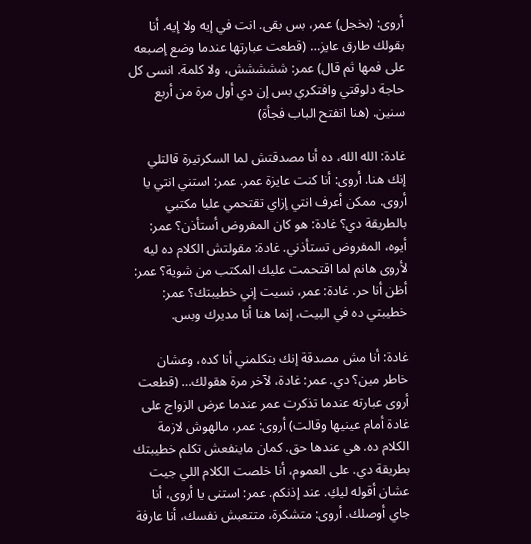أروى: (بخجل) عمر، بس بقى. انت في إيه ولا إيه. أنا بقولك طارق عايز… (قطعت عبارتها عندما وضع إصبعه على فمها ثم قال) عمر: ششششش، ولا كلمة. انسى كل حاجة دلوقتي وافتكري بس إن دي أول مرة من أربع سنين. (هنا اتفتح الباب فجأة)

غادة: الله الله، ده أنا مصدقتش لما السكرتيرة قالتلي إنك هنا. أروى: أنا كنت عايزة عمر. عمر: استني انتي يا أروى. ممكن أعرف انتي إزاي تقتحمي عليا مكتبي بالطريقة دي؟ غادة: هو كان المفروض أستأذن؟ عمر: أيوه، المفروض تستأذني. غادة: مقولتش الكلام ده ليه لأروى هانم لما اقتحمت عليك المكتب من شوية؟ عمر: أظن أنا حر. غادة: عمر، نسيت إني خطيبتك؟ عمر: خطيبتي ده في البيت، إنما هنا أنا مديرك وبس.

غادة: أنا مش مصدقة إنك بتكلمني أنا كده، وعشان خاطر مين؟ دي. عمر: غادة، لآخر مرة هقولك… (قطعت أروى عبارته عندما تذكرت عمر عندما عرض الزواج على غادة أمام عينيها وقالت) أروى: عمر، مالهوش لازمة الكلام ده. هي عندها حق. كمان ماينفعش تكلم خطيبتك بطريقة دي. على العموم، أنا خلصت الكلام اللي جيت عشان أقوله ليكِ. عند إذنكم. عمر: استنى يا أروى، أنا جاي أوصلك. أروى: متشكرة، متتعبش نفسك، أنا عارفة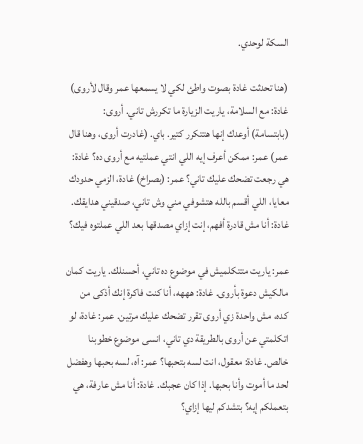السكة لوحدي.

(هنا تحدثت غادة بصوت واطئ لكي لا يسمعها عمر وقال لأروى) غادة: مع السلامة، ياريت الزيارة ما تكررش تاني. أروى: (بابتسامة) أوعدك إنها هتتكرر كتير. باي. (غادرت أروى، وهنا قال عمر) عمر: ممكن أعرف إيه اللي انتي عملتيه مع أروى ده؟ غادة: هي رجعت تضحك عليك تاني؟ عمر: (بصراخ) غادة، الزمي حدودك معايا، اللي أقسم بالله هتشوفي مني وش تاني، صدقيني هدايقك. غادة: أنا مش قادرة أفهم، إنت إزاي مصدقها بعد اللي عملتوه فيك؟

عمر: ياريت متتكلميش في موضوع ده تاني، أحسنلك. ياريت كمان مالكيش دعوة بأروى. غادة: هههه، أنا كنت فاكرة إنك أذكى من كده، مش واحدة زي أروى تقرر تضحك عليك مرتين. عمر: غادة، لو اتكلمتي عن أروى بالطريقة دي تاني، انسى موضوع خطوبنا خالص. غادة: معقول، انت لسه بتحبها؟ عمر: آه، لسه بحبها وهفضل لحد ما أموت وأنا بحبها. إذا كان عجبك. غادة: أنا مش عارفة، هي بتعملكم إيه؟ بتشدكم ليها إزاي؟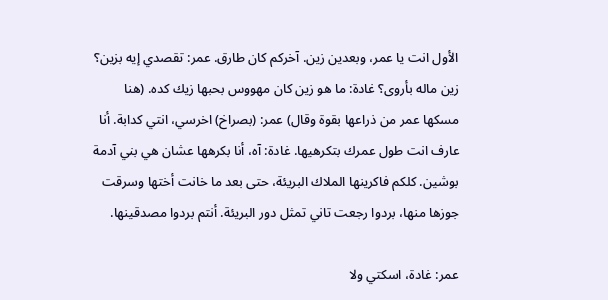الأول انت يا عمر، وبعدين زين. آخركم كان طارق. عمر: تقصدي إيه بزين؟ زين ماله بأروى؟ غادة: ما هو زين كان مهووس بحبها زيك كده. (هنا مسكها عمر من ذراعها بقوة وقال) عمر: (بصراخ) اخرسي، انتي كدابة. أنا عارف انت طول عمرك بتكرهيها. غادة: آه، أنا بكرهها عشان هي بني آدمة بوشين. كلكم فاكرينها الملاك البريئة، حتى بعد ما خانت أختها وسرقت جوزها منها، بردوا رجعت تاني تمثل دور البريئة. أنتم بردوا مصدقينها.

عمر: غادة، اسكتي ولا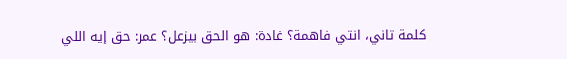كلمة تاني، انتي فاهمة؟ غادة: هو الحق بيزعل؟ عمر: حق إيه اللي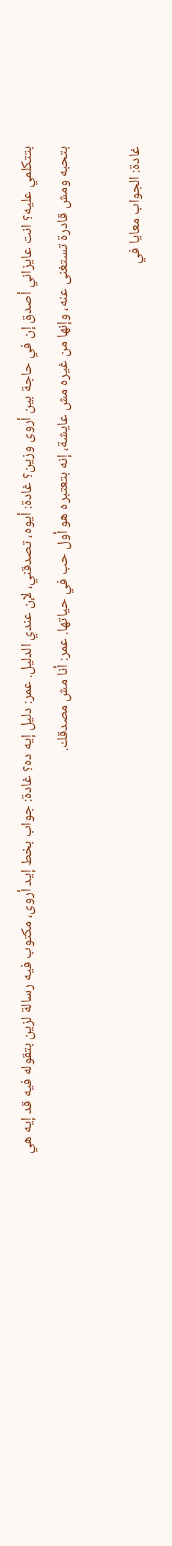بتتكلمي عليه؟ انت عايزاني أصدق إن في حاجة بين أروى وزين؟ غادة: أيوه، تصدقني، لإن عندي الدليل. عمر: دليل إيه ده؟ غادة: جواب بخط إيد أروى، مكتوب فيه رسالة لزين بتقوله فيه قد إيه هي بتحبه ومش قادرة تستغنى عنه، وإنها من غيره مش عايشة، إنه بتعتبره هو أول حب في حياتها. عمر: أنا مش مصدقك.

غادة: الجواب معايا في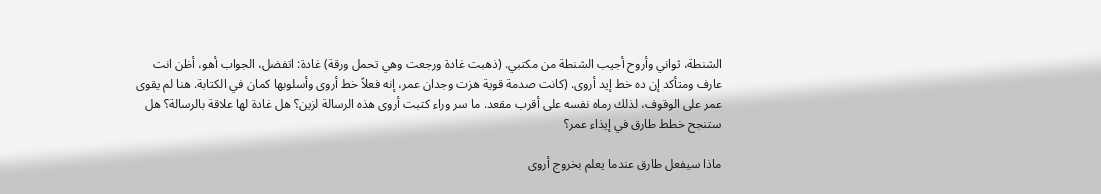الشنطة، ثواني وأروح أجيب الشنطة من مكتبي. (ذهبت غادة ورجعت وهي تحمل ورقة) غادة: اتفضل، الجواب أهو، أظن انت عارف ومتأكد إن ده خط إيد أروى. (كانت صدمة قوية هزت وجدان عمر، إنه فعلاً خط أروى وأسلوبها كمان في الكتابة. هنا لم يقوى عمر على الوقوف، لذلك رماه نفسه على أقرب مقعد. ما سر وراء كتبت أروى هذه الرسالة لزين؟ هل غادة لها علاقة بالرسالة؟ هل ستنجح خطط طارق في إيذاء عمر؟

ماذا سيفعل طارق عندما يعلم بخروج أروى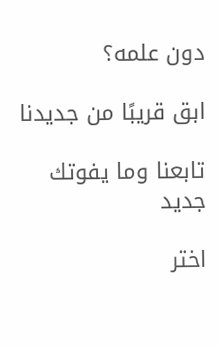دون علمه؟

ابق قريبًا من جديدنا

تابعنا وما يفوتك جديد

اختر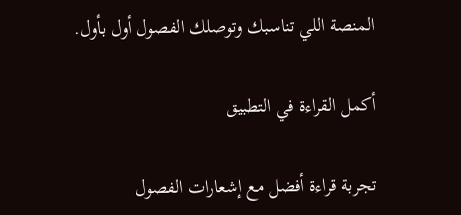المنصة اللي تناسبك وتوصلك الفصول أول بأول.

أكمل القراءة في التطبيق

تجربة قراءة أفضل مع إشعارات الفصول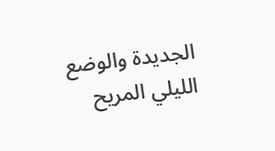الجديدة والوضع الليلي المريح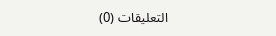التعليقات (0)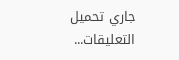جاري تحميل التعليقات...